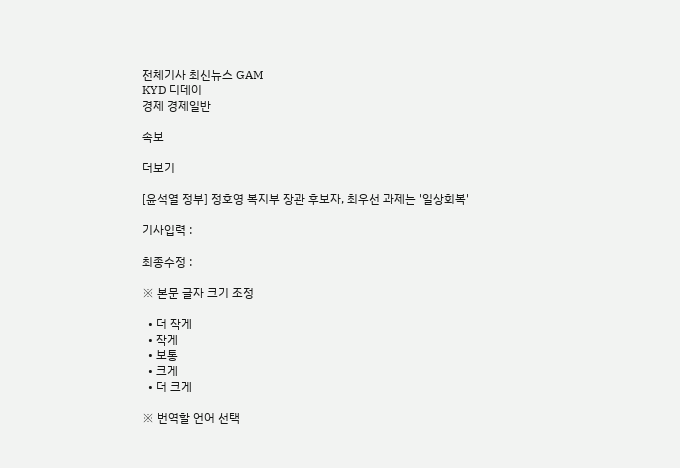전체기사 최신뉴스 GAM
KYD 디데이
경제 경제일반

속보

더보기

[윤석열 정부] 정호영 복지부 장관 후보자, 최우선 과제는 '일상회복'

기사입력 :

최종수정 :

※ 본문 글자 크기 조정

  • 더 작게
  • 작게
  • 보통
  • 크게
  • 더 크게

※ 번역할 언어 선택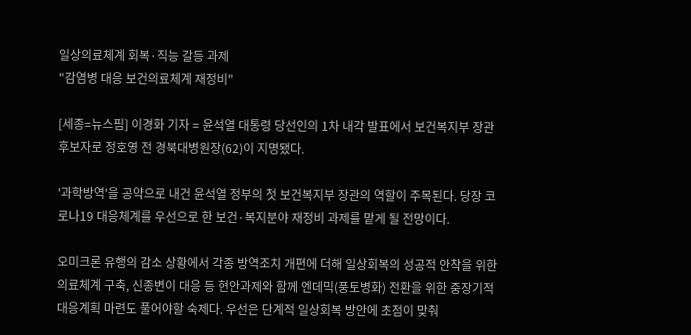일상의료체계 회복·직능 갈등 과제
"감염병 대응 보건의료체계 재정비"

[세종=뉴스핌] 이경화 기자 = 윤석열 대통령 당선인의 1차 내각 발표에서 보건복지부 장관 후보자로 정호영 전 경북대병원장(62)이 지명됐다.

'과학방역'을 공약으로 내건 윤석열 정부의 첫 보건복지부 장관의 역할이 주목된다. 당장 코로나19 대응체계를 우선으로 한 보건·복지분야 재정비 과제를 맡게 될 전망이다.

오미크론 유행의 감소 상황에서 각종 방역조치 개편에 더해 일상회복의 성공적 안착을 위한 의료체계 구축, 신종변이 대응 등 현안과제와 함께 엔데믹(풍토병화) 전환을 위한 중장기적 대응계획 마련도 풀어야할 숙제다. 우선은 단계적 일상회복 방안에 초점이 맞춰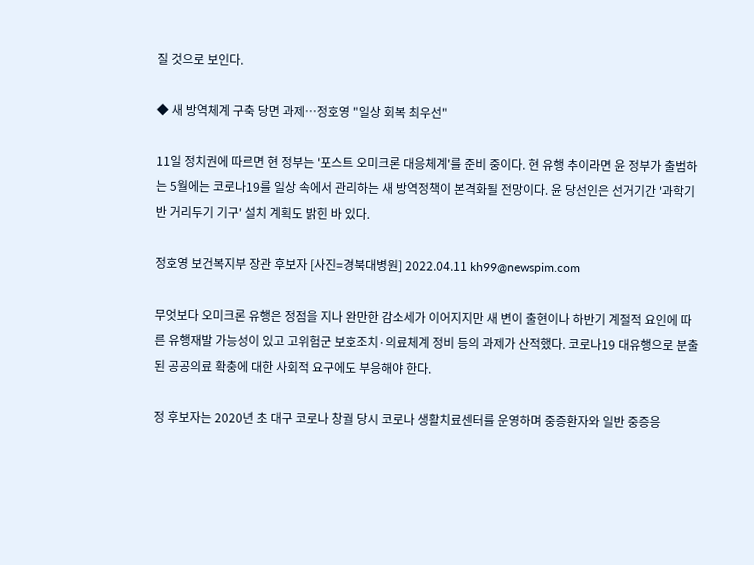질 것으로 보인다.

◆ 새 방역체계 구축 당면 과제…정호영 "일상 회복 최우선"

11일 정치권에 따르면 현 정부는 '포스트 오미크론 대응체계'를 준비 중이다. 현 유행 추이라면 윤 정부가 출범하는 5월에는 코로나19를 일상 속에서 관리하는 새 방역정책이 본격화될 전망이다. 윤 당선인은 선거기간 '과학기반 거리두기 기구' 설치 계획도 밝힌 바 있다.

정호영 보건복지부 장관 후보자 [사진=경북대병원] 2022.04.11 kh99@newspim.com

무엇보다 오미크론 유행은 정점을 지나 완만한 감소세가 이어지지만 새 변이 출현이나 하반기 계절적 요인에 따른 유행재발 가능성이 있고 고위험군 보호조치·의료체계 정비 등의 과제가 산적했다. 코로나19 대유행으로 분출된 공공의료 확충에 대한 사회적 요구에도 부응해야 한다.

정 후보자는 2020년 초 대구 코로나 창궐 당시 코로나 생활치료센터를 운영하며 중증환자와 일반 중증응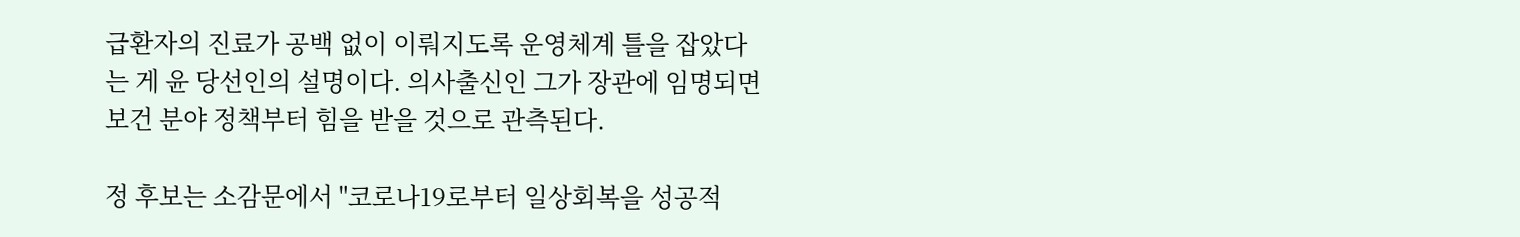급환자의 진료가 공백 없이 이뤄지도록 운영체계 틀을 잡았다는 게 윤 당선인의 설명이다. 의사출신인 그가 장관에 임명되면 보건 분야 정책부터 힘을 받을 것으로 관측된다.

정 후보는 소감문에서 "코로나19로부터 일상회복을 성공적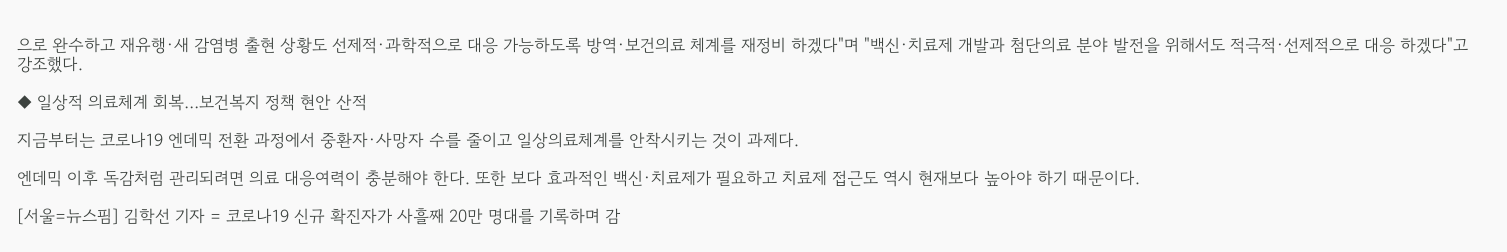으로 완수하고 재유행·새 감염병 출현 상황도 선제적·과학적으로 대응 가능하도록 방역·보건의료 체계를 재정비 하겠다"며 "백신·치료제 개발과 첨단의료 분야 발전을 위해서도 적극적·선제적으로 대응 하겠다"고 강조했다.

◆ 일상적 의료체계 회복…보건복지 정책 현안 산적

지금부터는 코로나19 엔데믹 전환 과정에서 중환자·사망자 수를 줄이고 일상의료체계를 안착시키는 것이 과제다.

엔데믹 이후 독감처럼 관리되려면 의료 대응여력이 충분해야 한다. 또한 보다 효과적인 백신·치료제가 필요하고 치료제 접근도 역시 현재보다 높아야 하기 때문이다.

[서울=뉴스핌] 김학선 기자 = 코로나19 신규 확진자가 사흘째 20만 명대를 기록하며 감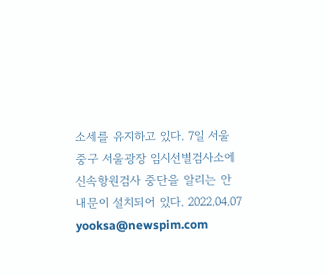소세를 유지하고 있다. 7일 서울 중구 서울광장 임시선별검사소에 신속항원검사 중단을 알리는 안내문이 설치되어 있다. 2022.04.07 yooksa@newspim.com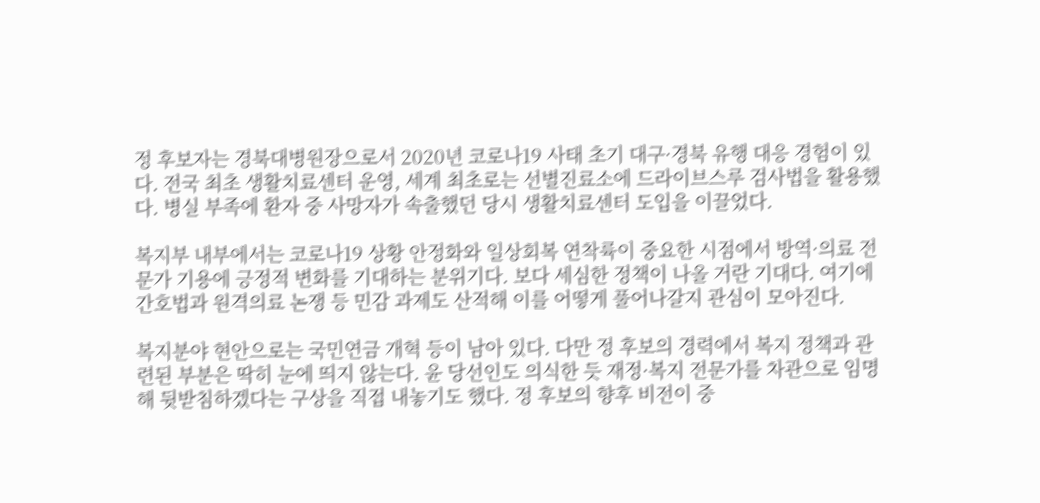정 후보자는 경북대병원장으로서 2020년 코로나19 사태 초기 대구·경북 유행 대응 경험이 있다. 전국 최초 생활치료센터 운영, 세계 최초로는 선별진료소에 드라이브스루 검사법을 활용했다. 병실 부족에 환자 중 사망자가 속출했던 당시 생활치료센터 도입을 이끌었다.

복지부 내부에서는 코로나19 상황 안정화와 일상회복 연착륙이 중요한 시점에서 방역·의료 전문가 기용에 긍정적 변화를 기대하는 분위기다. 보다 세심한 정책이 나올 거란 기대다. 여기에 간호법과 원격의료 논쟁 등 민감 과제도 산적해 이를 어떻게 풀어나갈지 관심이 모아진다.

복지분야 현안으로는 국민연금 개혁 등이 남아 있다. 다만 정 후보의 경력에서 복지 정책과 관련된 부분은 딱히 눈에 띄지 않는다. 윤 당선인도 의식한 듯 재정·복지 전문가를 차관으로 임명해 뒷받침하겠다는 구상을 직접 내놓기도 했다. 정 후보의 향후 비전이 중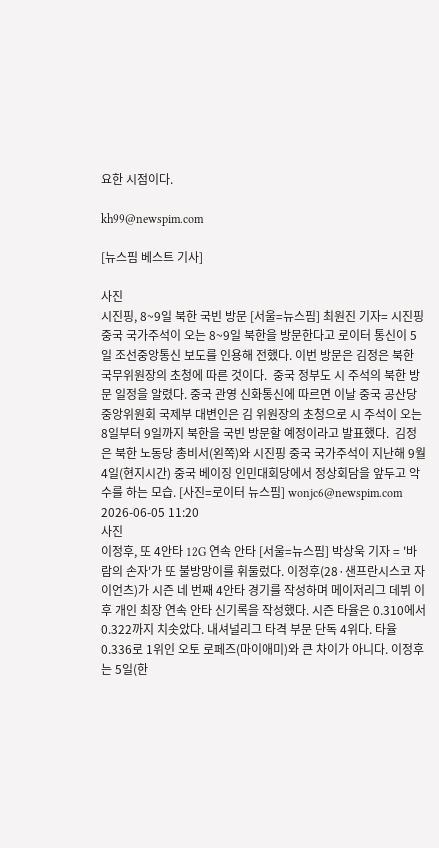요한 시점이다.

kh99@newspim.com

[뉴스핌 베스트 기사]

사진
시진핑, 8~9일 북한 국빈 방문 [서울=뉴스핌] 최원진 기자= 시진핑 중국 국가주석이 오는 8~9일 북한을 방문한다고 로이터 통신이 5일 조선중앙통신 보도를 인용해 전했다. 이번 방문은 김정은 북한 국무위원장의 초청에 따른 것이다.  중국 정부도 시 주석의 북한 방문 일정을 알렸다. 중국 관영 신화통신에 따르면 이날 중국 공산당 중앙위원회 국제부 대변인은 김 위원장의 초청으로 시 주석이 오는 8일부터 9일까지 북한을 국빈 방문할 예정이라고 발표했다.  김정은 북한 노동당 총비서(왼쪽)와 시진핑 중국 국가주석이 지난해 9월 4일(현지시간) 중국 베이징 인민대회당에서 정상회담을 앞두고 악수를 하는 모습. [사진=로이터 뉴스핌] wonjc6@newspim.com   2026-06-05 11:20
사진
이정후, 또 4안타 12G 연속 안타 [서울=뉴스핌] 박상욱 기자 = '바람의 손자'가 또 불방망이를 휘둘렀다. 이정후(28·샌프란시스코 자이언츠)가 시즌 네 번째 4안타 경기를 작성하며 메이저리그 데뷔 이후 개인 최장 연속 안타 신기록을 작성했다. 시즌 타율은 0.310에서 0.322까지 치솟았다. 내셔널리그 타격 부문 단독 4위다. 타율 0.336로 1위인 오토 로페즈(마이애미)와 큰 차이가 아니다. 이정후는 5일(한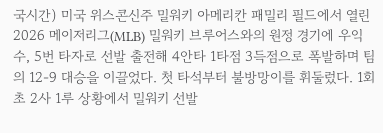국시간) 미국 위스콘신주 밀워키 아메리칸 패밀리 필드에서 열린 2026 메이저리그(MLB) 밀워키 브루어스와의 원정 경기에 우익수, 5번 타자로 선발 출전해 4안타 1타점 3득점으로 폭발하며 팀의 12-9 대승을 이끌었다. 첫 타석부터 불방망이를 휘둘렀다. 1회초 2사 1루 상황에서 밀워키 선발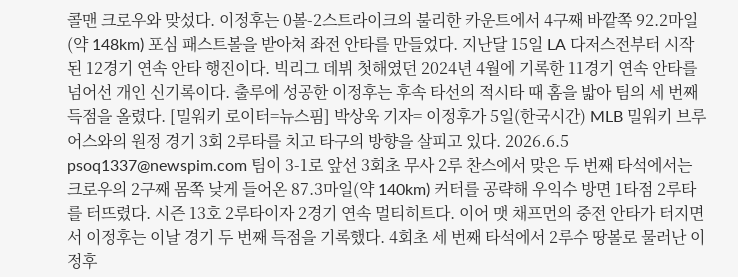콜맨 크로우와 맞섰다. 이정후는 0볼-2스트라이크의 불리한 카운트에서 4구째 바깥쪽 92.2마일(약 148km) 포심 패스트볼을 받아쳐 좌전 안타를 만들었다. 지난달 15일 LA 다저스전부터 시작된 12경기 연속 안타 행진이다. 빅리그 데뷔 첫해였던 2024년 4월에 기록한 11경기 연속 안타를 넘어선 개인 신기록이다. 출루에 성공한 이정후는 후속 타선의 적시타 때 홈을 밟아 팀의 세 번째 득점을 올렸다. [밀워키 로이터=뉴스핌] 박상욱 기자= 이정후가 5일(한국시간) MLB 밀워키 브루어스와의 원정 경기 3회 2루타를 치고 타구의 방향을 살피고 있다. 2026.6.5 psoq1337@newspim.com 팀이 3-1로 앞선 3회초 무사 2루 찬스에서 맞은 두 번째 타석에서는 크로우의 2구째 몸쪽 낮게 들어온 87.3마일(약 140km) 커터를 공략해 우익수 방면 1타점 2루타를 터뜨렸다. 시즌 13호 2루타이자 2경기 연속 멀티히트다. 이어 맷 채프먼의 중전 안타가 터지면서 이정후는 이날 경기 두 번째 득점을 기록했다. 4회초 세 번째 타석에서 2루수 땅볼로 물러난 이정후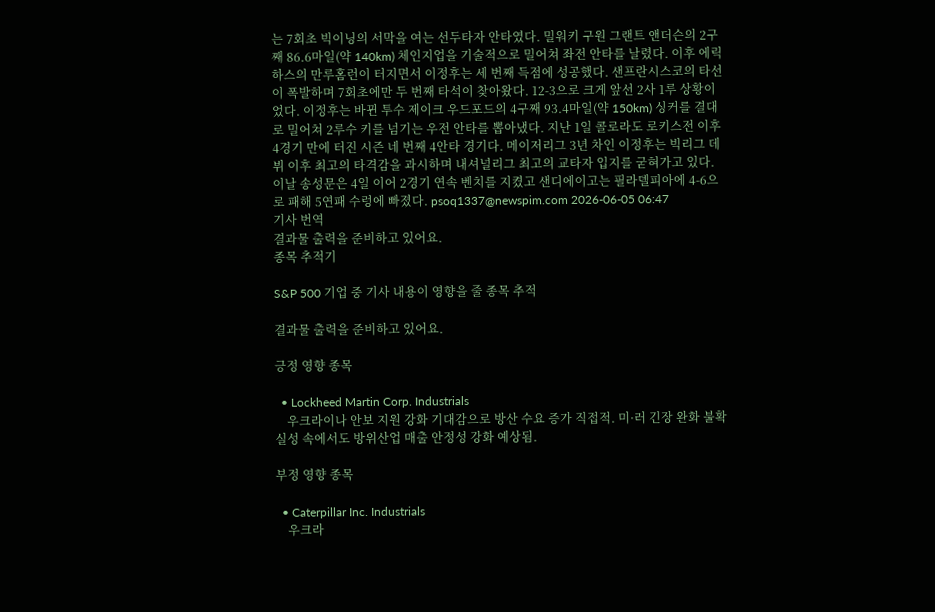는 7회초 빅이닝의 서막을 여는 선두타자 안타였다. 밀워키 구원 그랜트 앤더슨의 2구째 86.6마일(약 140km) 체인지업을 기술적으로 밀어쳐 좌전 안타를 날렸다. 이후 에릭 하스의 만루홈런이 터지면서 이정후는 세 번째 득점에 성공했다. 샌프란시스코의 타선이 폭발하며 7회초에만 두 번째 타석이 찾아왔다. 12-3으로 크게 앞선 2사 1루 상황이었다. 이정후는 바뀐 투수 제이크 우드포드의 4구째 93.4마일(약 150km) 싱커를 결대로 밀어쳐 2루수 키를 넘기는 우전 안타를 뽑아냈다. 지난 1일 콜로라도 로키스전 이후 4경기 만에 터진 시즌 네 번째 4안타 경기다. 메이저리그 3년 차인 이정후는 빅리그 데뷔 이후 최고의 타격감을 과시하며 내셔널리그 최고의 교타자 입지를 굳혀가고 있다. 이날 송성문은 4일 이어 2경기 연속 벤치를 지켰고 샌디에이고는 필라델피아에 4-6으로 패해 5연패 수렁에 빠졌다. psoq1337@newspim.com 2026-06-05 06:47
기사 번역
결과물 출력을 준비하고 있어요.
종목 추적기

S&P 500 기업 중 기사 내용이 영향을 줄 종목 추적

결과물 출력을 준비하고 있어요.

긍정 영향 종목

  • Lockheed Martin Corp. Industrials
    우크라이나 안보 지원 강화 기대감으로 방산 수요 증가 직접적. 미·러 긴장 완화 불확실성 속에서도 방위산업 매출 안정성 강화 예상됨.

부정 영향 종목

  • Caterpillar Inc. Industrials
    우크라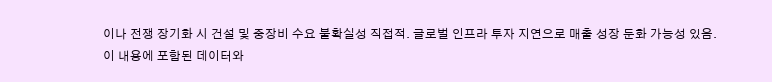이나 전쟁 장기화 시 건설 및 중장비 수요 불확실성 직접적. 글로벌 인프라 투자 지연으로 매출 성장 둔화 가능성 있음.
이 내용에 포함된 데이터와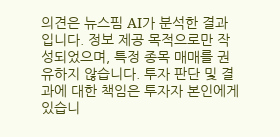의견은 뉴스핌 AI가 분석한 결과입니다. 정보 제공 목적으로만 작성되었으며, 특정 종목 매매를 권유하지 않습니다. 투자 판단 및 결과에 대한 책임은 투자자 본인에게 있습니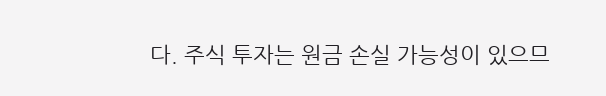다. 주식 투자는 원금 손실 가능성이 있으므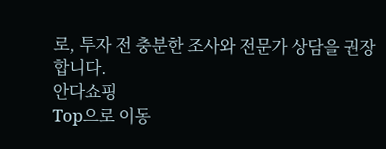로, 투자 전 충분한 조사와 전문가 상담을 권장합니다.
안다쇼핑
Top으로 이동